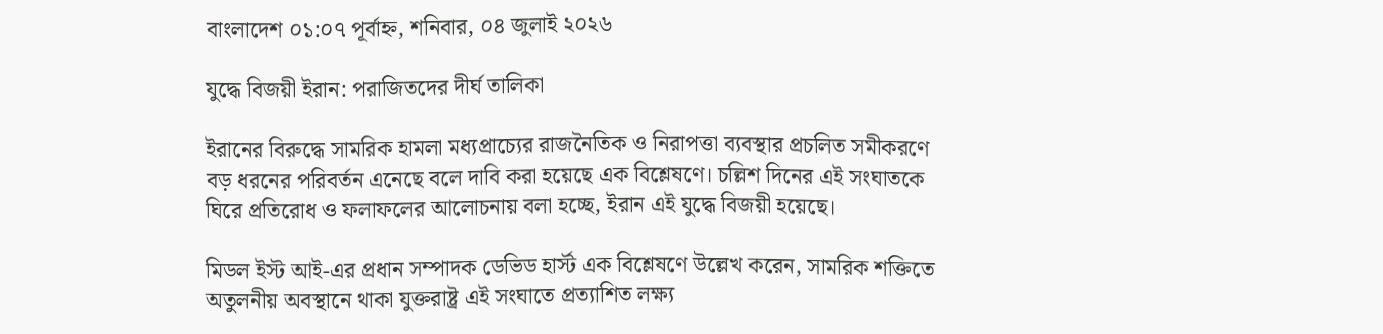বাংলাদেশ ০১:০৭ পূর্বাহ্ন, শনিবার, ০৪ জুলাই ২০২৬

যুদ্ধে বিজয়ী ইরান: পরাজিতদের দীর্ঘ তালিকা

ইরানের বিরুদ্ধে সামরিক হামলা মধ্যপ্রাচ্যের রাজনৈতিক ও নিরাপত্তা ব্যবস্থার প্রচলিত সমীকরণে বড় ধরনের পরিবর্তন এনেছে বলে দাবি করা হয়েছে এক বিশ্লেষণে। চল্লিশ দিনের এই সংঘাতকে ঘিরে প্রতিরোধ ও ফলাফলের আলোচনায় বলা হচ্ছে, ইরান এই যুদ্ধে বিজয়ী হয়েছে।

মিডল ইস্ট আই-এর প্রধান সম্পাদক ডেভিড হার্স্ট এক বিশ্লেষণে উল্লেখ করেন, সামরিক শক্তিতে অতুলনীয় অবস্থানে থাকা যুক্তরাষ্ট্র এই সংঘাতে প্রত্যাশিত লক্ষ্য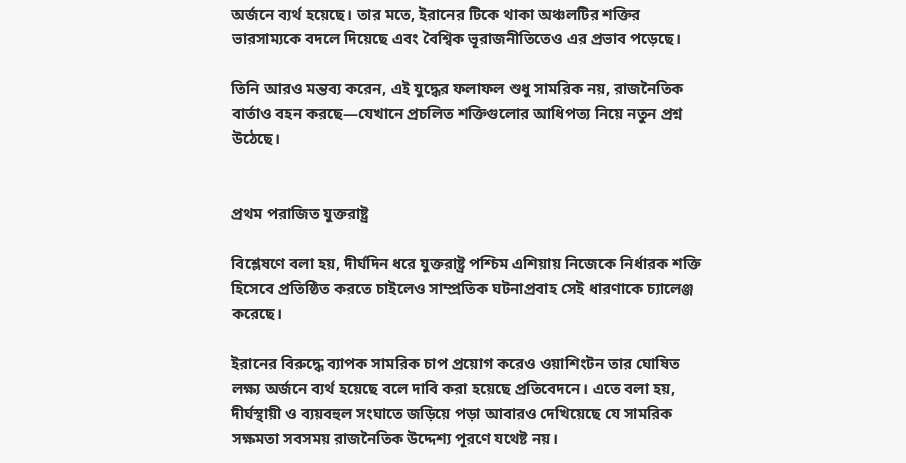অর্জনে ব্যর্থ হয়েছে। তার মতে, ইরানের টিকে থাকা অঞ্চলটির শক্তির ভারসাম্যকে বদলে দিয়েছে এবং বৈশ্বিক ভূরাজনীতিতেও এর প্রভাব পড়েছে।

তিনি আরও মন্তব্য করেন, এই যুদ্ধের ফলাফল শুধু সামরিক নয়, রাজনৈতিক বার্তাও বহন করছে—যেখানে প্রচলিত শক্তিগুলোর আধিপত্য নিয়ে নতুন প্রশ্ন উঠেছে।


প্রথম পরাজিত যুক্তরাষ্ট্র

বিশ্লেষণে বলা হয়, দীর্ঘদিন ধরে যুক্তরাষ্ট্র পশ্চিম এশিয়ায় নিজেকে নির্ধারক শক্তি হিসেবে প্রতিষ্ঠিত করতে চাইলেও সাম্প্রতিক ঘটনাপ্রবাহ সেই ধারণাকে চ্যালেঞ্জ করেছে।

ইরানের বিরুদ্ধে ব্যাপক সামরিক চাপ প্রয়োগ করেও ওয়াশিংটন তার ঘোষিত লক্ষ্য অর্জনে ব্যর্থ হয়েছে বলে দাবি করা হয়েছে প্রতিবেদনে। এতে বলা হয়, দীর্ঘস্থায়ী ও ব্যয়বহুল সংঘাতে জড়িয়ে পড়া আবারও দেখিয়েছে যে সামরিক সক্ষমতা সবসময় রাজনৈতিক উদ্দেশ্য পূরণে যথেষ্ট নয়।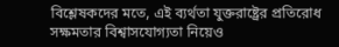বিশ্লেষকদের মতে, এই ব্যর্থতা যুক্তরাষ্ট্রের প্রতিরোধ সক্ষমতার বিশ্বাসযোগ্যতা নিয়েও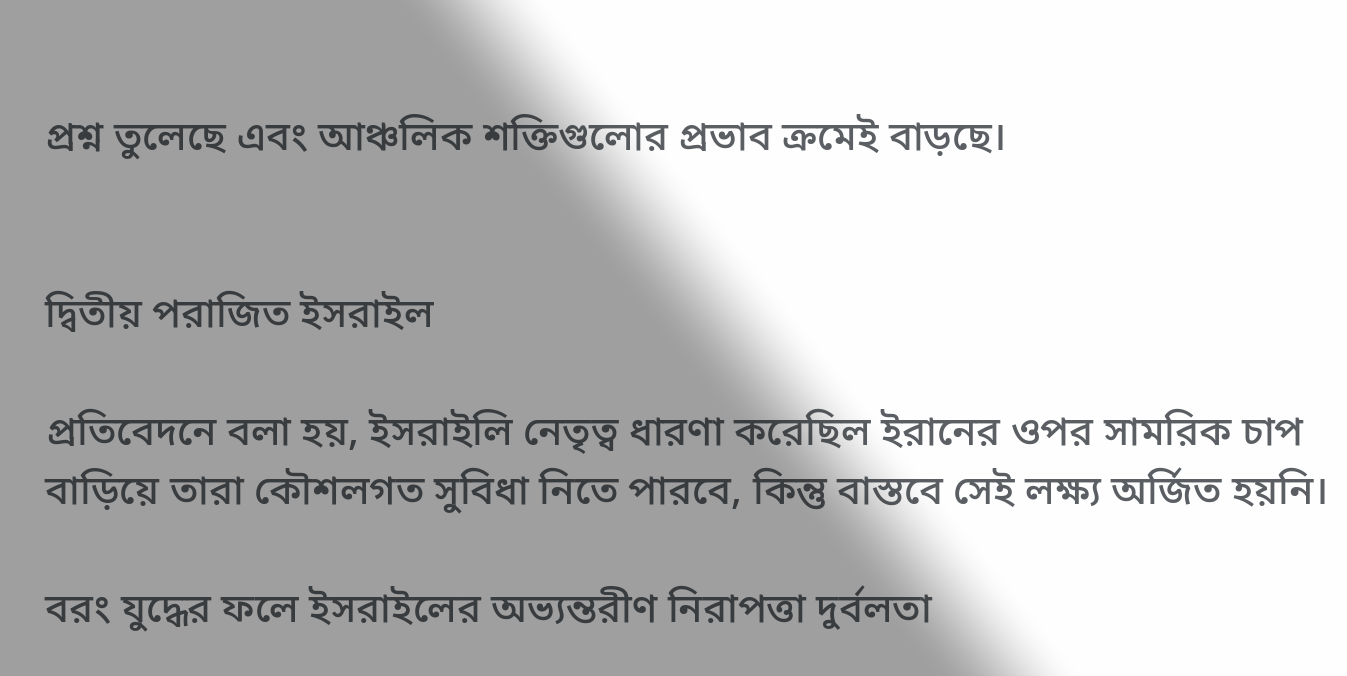প্রশ্ন তুলেছে এবং আঞ্চলিক শক্তিগুলোর প্রভাব ক্রমেই বাড়ছে।


দ্বিতীয় পরাজিত ইসরাইল

প্রতিবেদনে বলা হয়, ইসরাইলি নেতৃত্ব ধারণা করেছিল ইরানের ওপর সামরিক চাপ বাড়িয়ে তারা কৌশলগত সুবিধা নিতে পারবে, কিন্তু বাস্তবে সেই লক্ষ্য অর্জিত হয়নি।

বরং যুদ্ধের ফলে ইসরাইলের অভ্যন্তরীণ নিরাপত্তা দুর্বলতা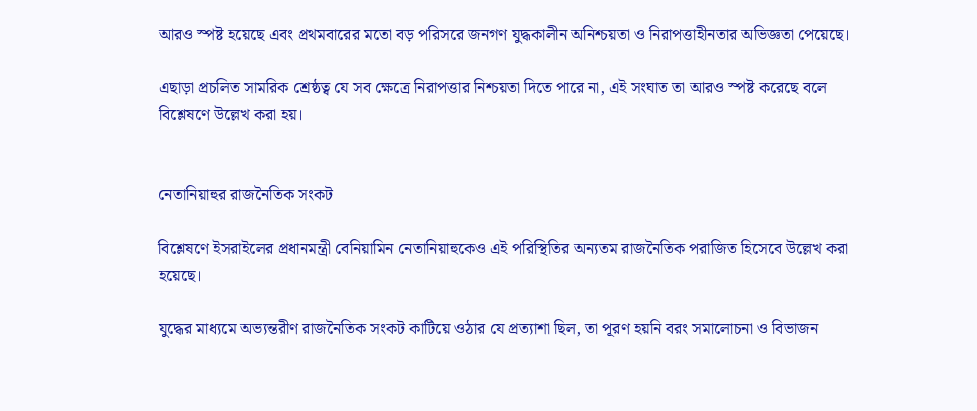আরও স্পষ্ট হয়েছে এবং প্রথমবারের মতো বড় পরিসরে জনগণ যুদ্ধকালীন অনিশ্চয়তা ও নিরাপত্তাহীনতার অভিজ্ঞতা পেয়েছে।

এছাড়া প্রচলিত সামরিক শ্রেষ্ঠত্ব যে সব ক্ষেত্রে নিরাপত্তার নিশ্চয়তা দিতে পারে না, এই সংঘাত তা আরও স্পষ্ট করেছে বলে বিশ্লেষণে উল্লেখ করা হয়।


নেতানিয়াহুর রাজনৈতিক সংকট

বিশ্লেষণে ইসরাইলের প্রধানমন্ত্রী বেনিয়ামিন নেতানিয়াহুকেও এই পরিস্থিতির অন্যতম রাজনৈতিক পরাজিত হিসেবে উল্লেখ করা হয়েছে।

যুদ্ধের মাধ্যমে অভ্যন্তরীণ রাজনৈতিক সংকট কাটিয়ে ওঠার যে প্রত্যাশা ছিল, তা পূরণ হয়নি বরং সমালোচনা ও বিভাজন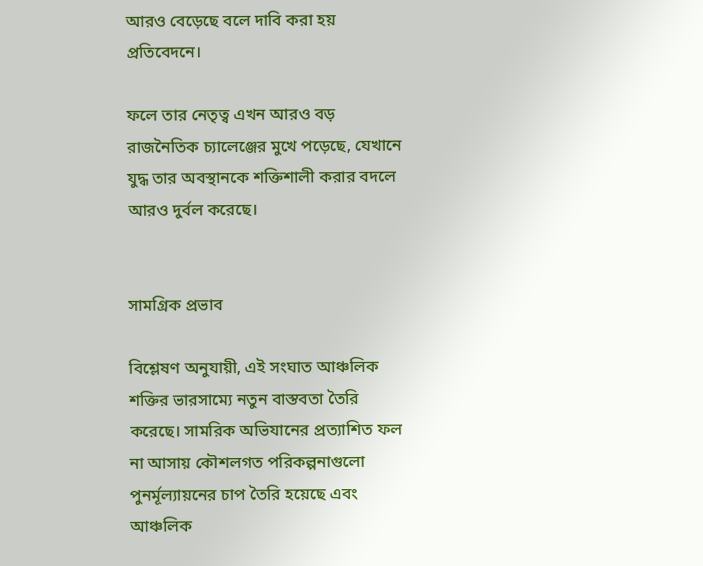আরও বেড়েছে বলে দাবি করা হয় প্রতিবেদনে।

ফলে তার নেতৃত্ব এখন আরও বড় রাজনৈতিক চ্যালেঞ্জের মুখে পড়েছে, যেখানে যুদ্ধ তার অবস্থানকে শক্তিশালী করার বদলে আরও দুর্বল করেছে।


সামগ্রিক প্রভাব

বিশ্লেষণ অনুযায়ী, এই সংঘাত আঞ্চলিক শক্তির ভারসাম্যে নতুন বাস্তবতা তৈরি করেছে। সামরিক অভিযানের প্রত্যাশিত ফল না আসায় কৌশলগত পরিকল্পনাগুলো পুনর্মূল্যায়নের চাপ তৈরি হয়েছে এবং আঞ্চলিক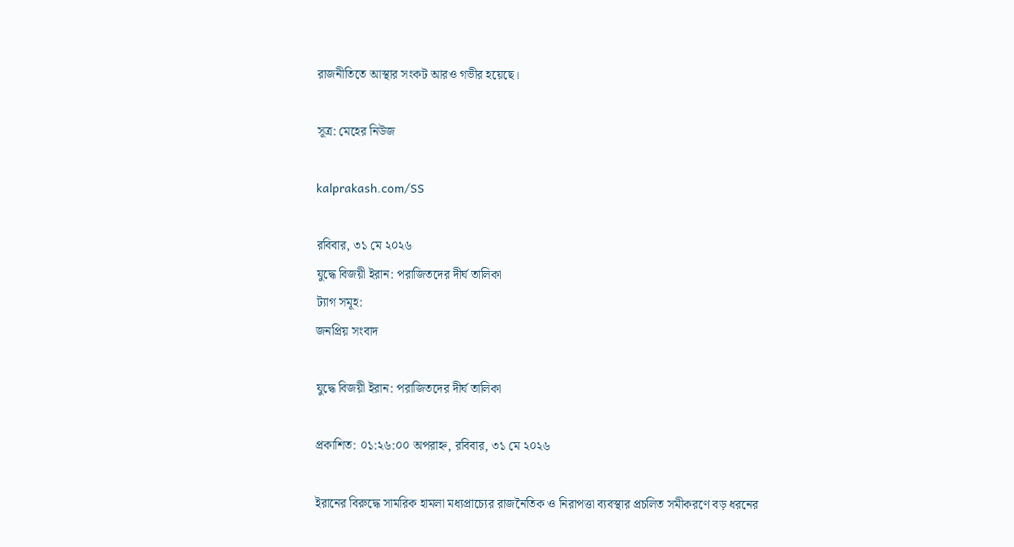রাজনীতিতে আস্থার সংকট আরও গভীর হয়েছে।

সূত্র: মেহের নিউজ

kalprakash.com/SS

রবিবার, ৩১ মে ২০২৬
যুদ্ধে বিজয়ী ইরান: পরাজিতদের দীর্ঘ তালিকা
ট্যাগ সমূহ:
জনপ্রিয় সংবাদ

যুদ্ধে বিজয়ী ইরান: পরাজিতদের দীর্ঘ তালিকা

প্রকাশিত: ০১:২৬:০০ অপরাহ্ন, রবিবার, ৩১ মে ২০২৬

ইরানের বিরুদ্ধে সামরিক হামলা মধ্যপ্রাচ্যের রাজনৈতিক ও নিরাপত্তা ব্যবস্থার প্রচলিত সমীকরণে বড় ধরনের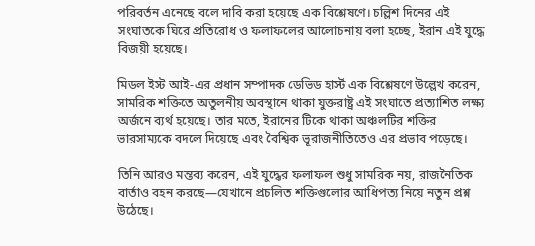পরিবর্তন এনেছে বলে দাবি করা হয়েছে এক বিশ্লেষণে। চল্লিশ দিনের এই সংঘাতকে ঘিরে প্রতিরোধ ও ফলাফলের আলোচনায় বলা হচ্ছে, ইরান এই যুদ্ধে বিজয়ী হয়েছে।

মিডল ইস্ট আই-এর প্রধান সম্পাদক ডেভিড হার্স্ট এক বিশ্লেষণে উল্লেখ করেন, সামরিক শক্তিতে অতুলনীয় অবস্থানে থাকা যুক্তরাষ্ট্র এই সংঘাতে প্রত্যাশিত লক্ষ্য অর্জনে ব্যর্থ হয়েছে। তার মতে, ইরানের টিকে থাকা অঞ্চলটির শক্তির ভারসাম্যকে বদলে দিয়েছে এবং বৈশ্বিক ভূরাজনীতিতেও এর প্রভাব পড়েছে।

তিনি আরও মন্তব্য করেন, এই যুদ্ধের ফলাফল শুধু সামরিক নয়, রাজনৈতিক বার্তাও বহন করছে—যেখানে প্রচলিত শক্তিগুলোর আধিপত্য নিয়ে নতুন প্রশ্ন উঠেছে।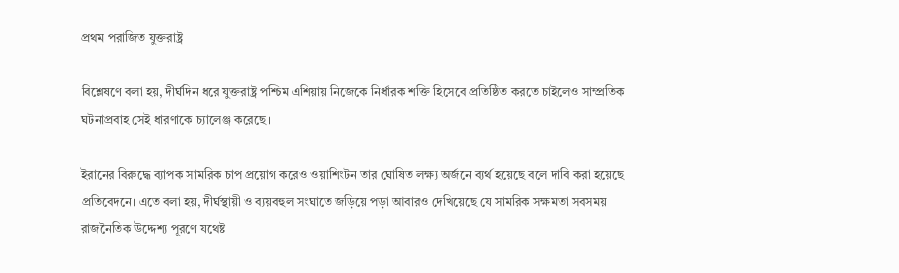প্রথম পরাজিত যুক্তরাষ্ট্র

বিশ্লেষণে বলা হয়, দীর্ঘদিন ধরে যুক্তরাষ্ট্র পশ্চিম এশিয়ায় নিজেকে নির্ধারক শক্তি হিসেবে প্রতিষ্ঠিত করতে চাইলেও সাম্প্রতিক ঘটনাপ্রবাহ সেই ধারণাকে চ্যালেঞ্জ করেছে।

ইরানের বিরুদ্ধে ব্যাপক সামরিক চাপ প্রয়োগ করেও ওয়াশিংটন তার ঘোষিত লক্ষ্য অর্জনে ব্যর্থ হয়েছে বলে দাবি করা হয়েছে প্রতিবেদনে। এতে বলা হয়, দীর্ঘস্থায়ী ও ব্যয়বহুল সংঘাতে জড়িয়ে পড়া আবারও দেখিয়েছে যে সামরিক সক্ষমতা সবসময় রাজনৈতিক উদ্দেশ্য পূরণে যথেষ্ট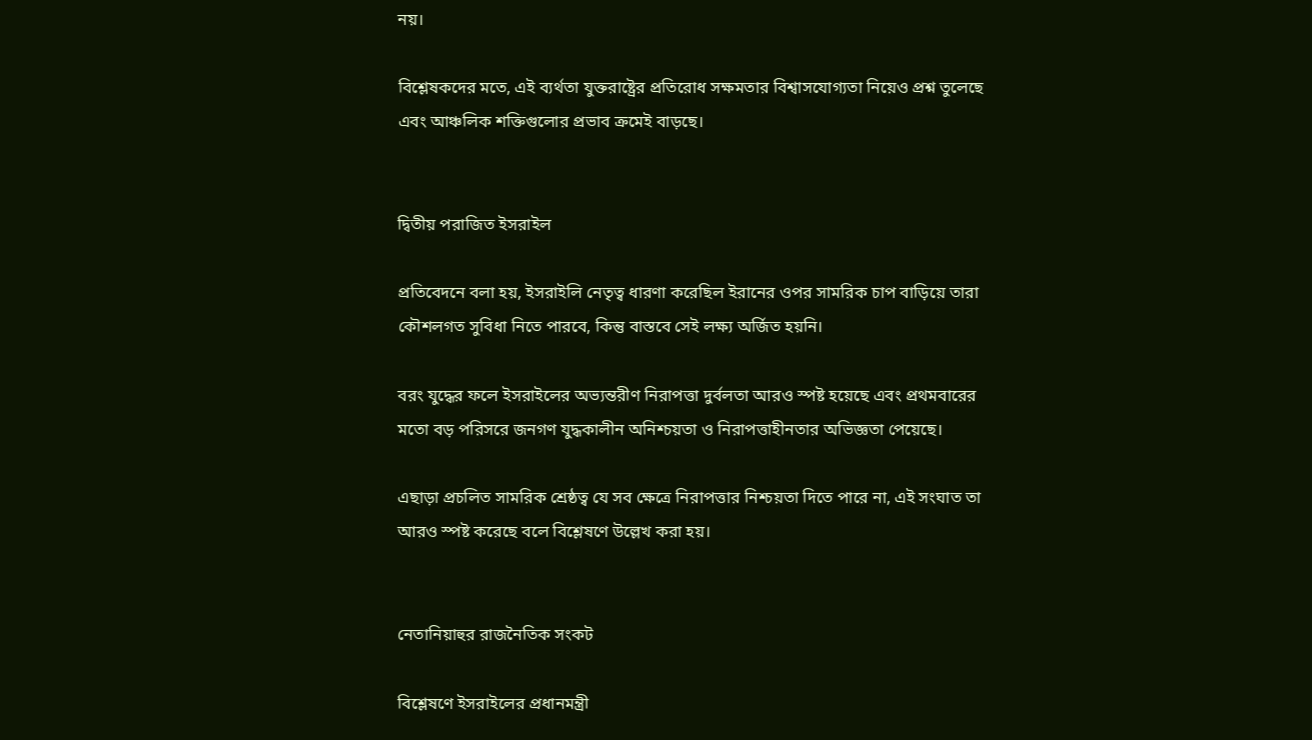নয়।

বিশ্লেষকদের মতে, এই ব্যর্থতা যুক্তরাষ্ট্রের প্রতিরোধ সক্ষমতার বিশ্বাসযোগ্যতা নিয়েও প্রশ্ন তুলেছে এবং আঞ্চলিক শক্তিগুলোর প্রভাব ক্রমেই বাড়ছে।


দ্বিতীয় পরাজিত ইসরাইল

প্রতিবেদনে বলা হয়, ইসরাইলি নেতৃত্ব ধারণা করেছিল ইরানের ওপর সামরিক চাপ বাড়িয়ে তারা কৌশলগত সুবিধা নিতে পারবে, কিন্তু বাস্তবে সেই লক্ষ্য অর্জিত হয়নি।

বরং যুদ্ধের ফলে ইসরাইলের অভ্যন্তরীণ নিরাপত্তা দুর্বলতা আরও স্পষ্ট হয়েছে এবং প্রথমবারের মতো বড় পরিসরে জনগণ যুদ্ধকালীন অনিশ্চয়তা ও নিরাপত্তাহীনতার অভিজ্ঞতা পেয়েছে।

এছাড়া প্রচলিত সামরিক শ্রেষ্ঠত্ব যে সব ক্ষেত্রে নিরাপত্তার নিশ্চয়তা দিতে পারে না, এই সংঘাত তা আরও স্পষ্ট করেছে বলে বিশ্লেষণে উল্লেখ করা হয়।


নেতানিয়াহুর রাজনৈতিক সংকট

বিশ্লেষণে ইসরাইলের প্রধানমন্ত্রী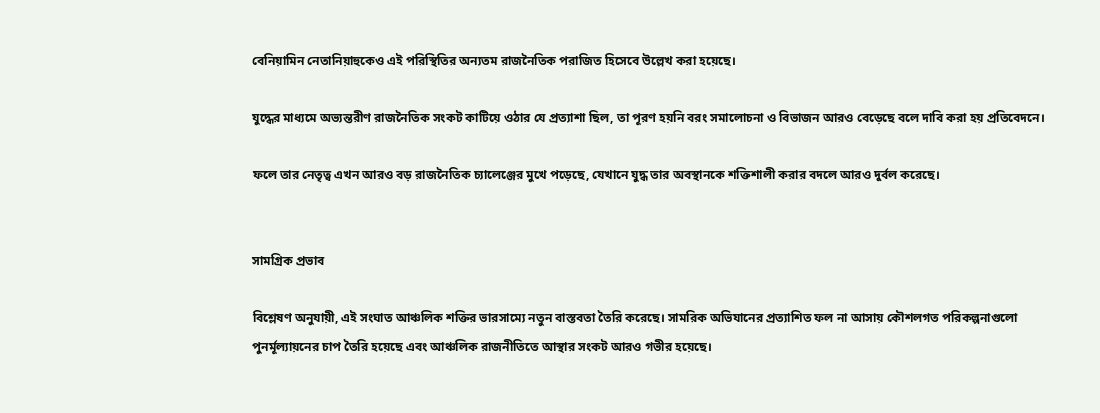বেনিয়ামিন নেতানিয়াহুকেও এই পরিস্থিতির অন্যতম রাজনৈতিক পরাজিত হিসেবে উল্লেখ করা হয়েছে।

যুদ্ধের মাধ্যমে অভ্যন্তরীণ রাজনৈতিক সংকট কাটিয়ে ওঠার যে প্রত্যাশা ছিল, তা পূরণ হয়নি বরং সমালোচনা ও বিভাজন আরও বেড়েছে বলে দাবি করা হয় প্রতিবেদনে।

ফলে তার নেতৃত্ব এখন আরও বড় রাজনৈতিক চ্যালেঞ্জের মুখে পড়েছে, যেখানে যুদ্ধ তার অবস্থানকে শক্তিশালী করার বদলে আরও দুর্বল করেছে।


সামগ্রিক প্রভাব

বিশ্লেষণ অনুযায়ী, এই সংঘাত আঞ্চলিক শক্তির ভারসাম্যে নতুন বাস্তবতা তৈরি করেছে। সামরিক অভিযানের প্রত্যাশিত ফল না আসায় কৌশলগত পরিকল্পনাগুলো পুনর্মূল্যায়নের চাপ তৈরি হয়েছে এবং আঞ্চলিক রাজনীতিতে আস্থার সংকট আরও গভীর হয়েছে।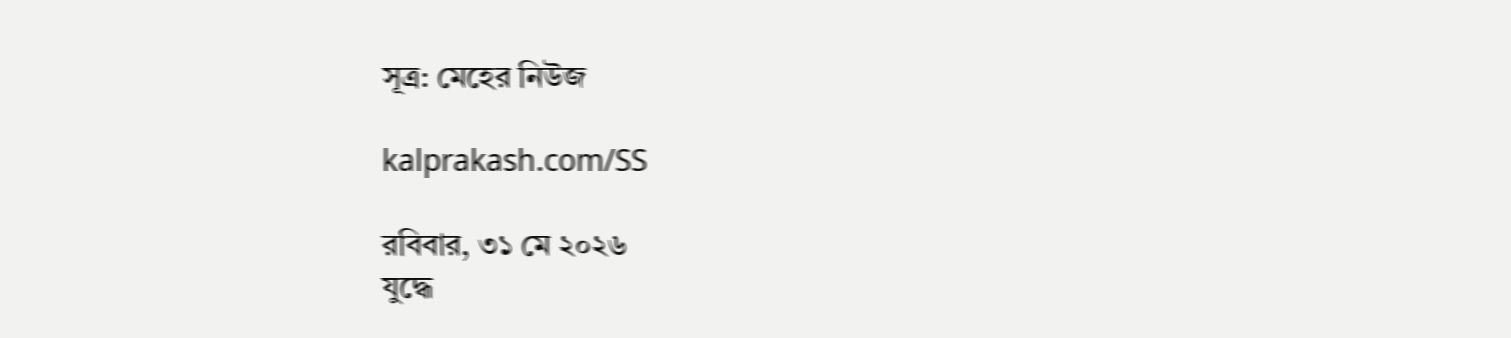সূত্র: মেহের নিউজ

kalprakash.com/SS

রবিবার, ৩১ মে ২০২৬
যুদ্ধে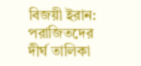বিজয়ী ইরান: পরাজিতদের দীর্ঘ তালিকা